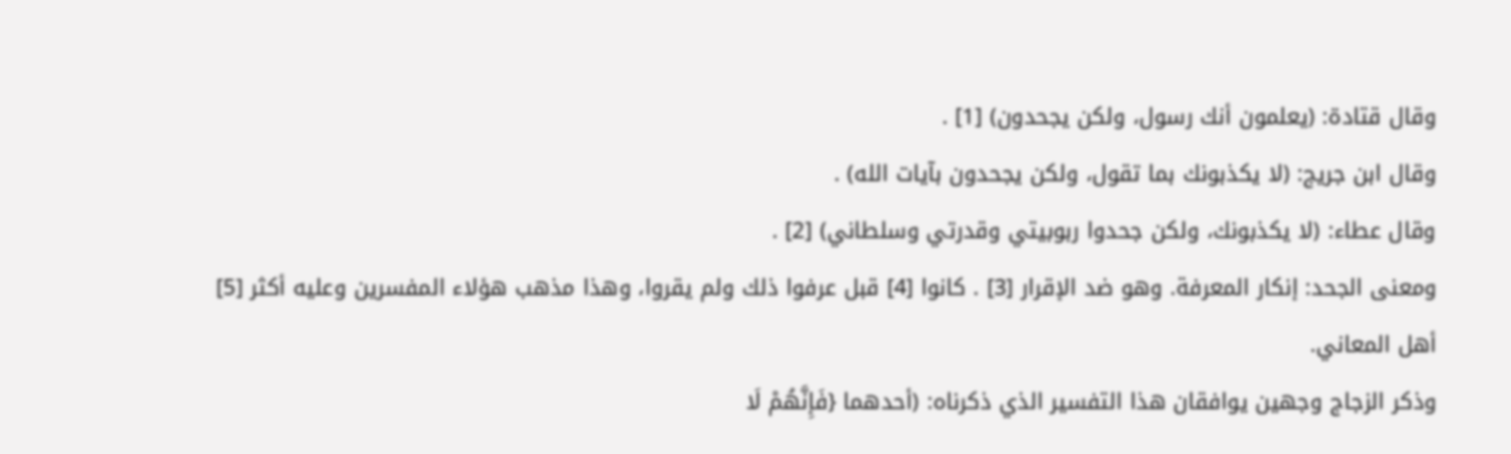وقال قتادة: (يعلمون أنك رسول، ولكن يجحدون) [1] .
وقال ابن جريج: (لا يكذبونك بما تقول، ولكن يجحدون بآيات الله) .
وقال عطاء: (لا يكذبونك، ولكن جحدوا ربوبيتي وقدرتي وسلطاني) [2] .
ومعنى الجحد: إنكار المعرفة. وهو ضد الإقرار [3] . كانوا [4] قبل عرفوا ذلك ولم يقروا، وهذا مذهب هؤلاء المفسرين وعليه أكثر [5] أهل المعاني.
وذكر الزجاج وجهين يوافقان هذا التفسير الذي ذكرناه: (أحدهما {فَإِنَّهُمْ لَا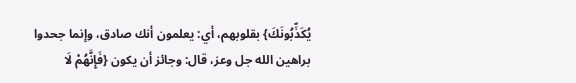يُكَذِّبُونَكَ} بقلوبهم، أي: يعلمون أنك صادق، وإنما جحدوا براهين الله جل وعز، قال: وجائز أن يكون {فَإِنَّهُمْ لَا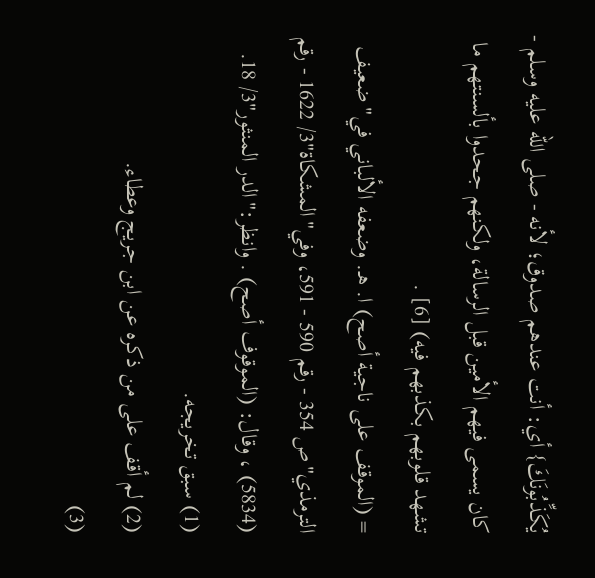يُكَذِّبُونَكَ} أي: أنت عندهم صدوق؛ لأنه - صلى الله عليه وسلم - كان يسمى فيهم الأمين قبل الرسالة، ولكنهم جحدوا بألسنتهم ما تشهد قلوبهم بكذبهم فيه) [6] .
= (الموقف على ناجية أصح) ا. هـ. وضعفه الألباني في"ضعيف الترمذي"ص 354 - رقم 590 - 591، وفي"المشكاة"3/ 1622 - رقم (5834) ، وقال: (الموقوف أصح) . وانظر:"الدر المنثور"3/ 18.
(1) سبق تخريجه.
(2) لم أقف على من ذكره عن ابن جريج وعطاء.
(3)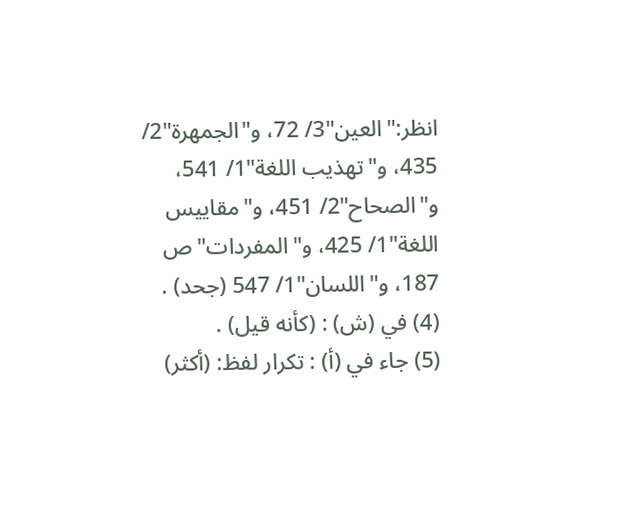انظر:"العين"3/ 72، و"الجمهرة"2/ 435، و"تهذيب اللغة"1/ 541، و"الصحاح"2/ 451، و"مقاييس اللغة"1/ 425، و"المفردات"ص 187، و"اللسان"1/ 547 (جحد) .
(4) في (ش) : (كأنه قيل) .
(5) جاء في (أ) : تكرار لفظ: (أكثر)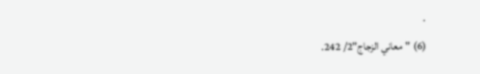.
(6) "معاني الزجاج"2/ 242.